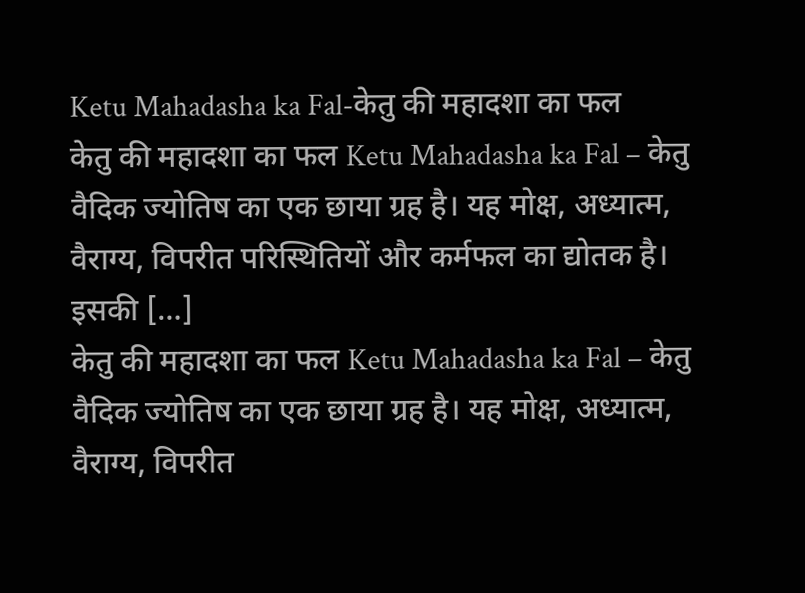Ketu Mahadasha ka Fal-केतु की महादशा का फल
केतु की महादशा का फल Ketu Mahadasha ka Fal – केतु वैदिक ज्योतिष का एक छाया ग्रह है। यह मोक्ष, अध्यात्म, वैराग्य, विपरीत परिस्थितियों और कर्मफल का द्योतक है। इसकी […]
केतु की महादशा का फल Ketu Mahadasha ka Fal – केतु वैदिक ज्योतिष का एक छाया ग्रह है। यह मोक्ष, अध्यात्म, वैराग्य, विपरीत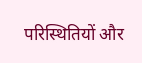परिस्थितियों और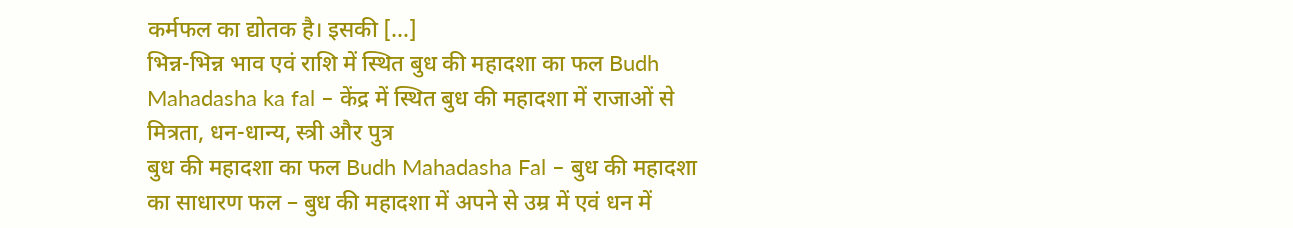कर्मफल का द्योतक है। इसकी […]
भिन्न-भिन्न भाव एवं राशि में स्थित बुध की महादशा का फल Budh Mahadasha ka fal – केंद्र में स्थित बुध की महादशा में राजाओं से मित्रता, धन-धान्य, स्त्री और पुत्र
बुध की महादशा का फल Budh Mahadasha Fal – बुध की महादशा का साधारण फल – बुध की महादशा में अपने से उम्र में एवं धन में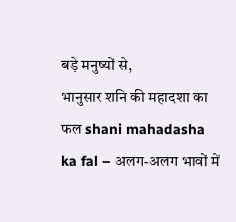बड़े मनुष्यों से,
भानुसार शनि की महादशा का फल shani mahadasha ka fal – अलग-अलग भावों में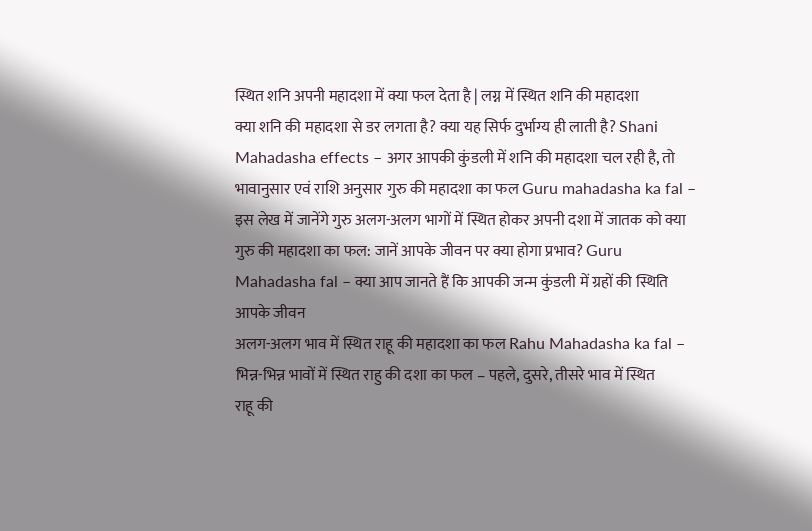स्थित शनि अपनी महादशा में क्या फल देता है | लग्न में स्थित शनि की महादशा
क्या शनि की महादशा से डर लगता है? क्या यह सिर्फ दुर्भाग्य ही लाती है? Shani Mahadasha effects – अगर आपकी कुंडली में शनि की महादशा चल रही है, तो
भावानुसार एवं राशि अनुसार गुरु की महादशा का फल Guru mahadasha ka fal – इस लेख में जानेंगे गुरु अलग-अलग भागों में स्थित होकर अपनी दशा में जातक को क्या
गुरु की महादशा का फल: जानें आपके जीवन पर क्या होगा प्रभाव? Guru Mahadasha fal – क्या आप जानते हैं कि आपकी जन्म कुंडली में ग्रहों की स्थिति आपके जीवन
अलग-अलग भाव में स्थित राहू की महादशा का फल Rahu Mahadasha ka fal – भिन्न-भिन्न भावों में स्थित राहु की दशा का फल – पहले, दुसरे, तीसरे भाव में स्थित
राहू की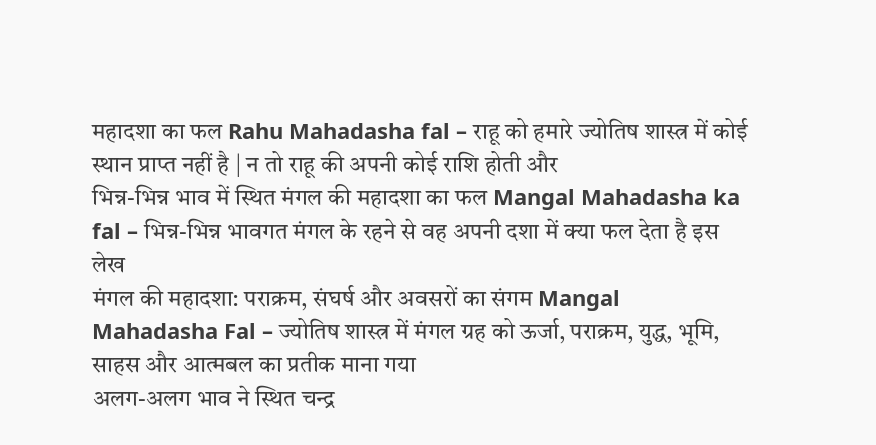महादशा का फल Rahu Mahadasha fal – राहू को हमारे ज्योतिष शास्त्र में कोई स्थान प्राप्त नहीं है | न तो राहू की अपनी कोई राशि होती और
भिन्न-भिन्न भाव में स्थित मंगल की महादशा का फल Mangal Mahadasha ka fal – भिन्न-भिन्न भावगत मंगल के रहने से वह अपनी दशा में क्या फल देता है इस लेख
मंगल की महादशा: पराक्रम, संघर्ष और अवसरों का संगम Mangal Mahadasha Fal – ज्योतिष शास्त्र में मंगल ग्रह को ऊर्जा, पराक्रम, युद्ध, भूमि, साहस और आत्मबल का प्रतीक माना गया
अलग-अलग भाव ने स्थित चन्द्र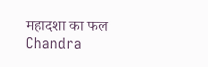महादशा का फल Chandra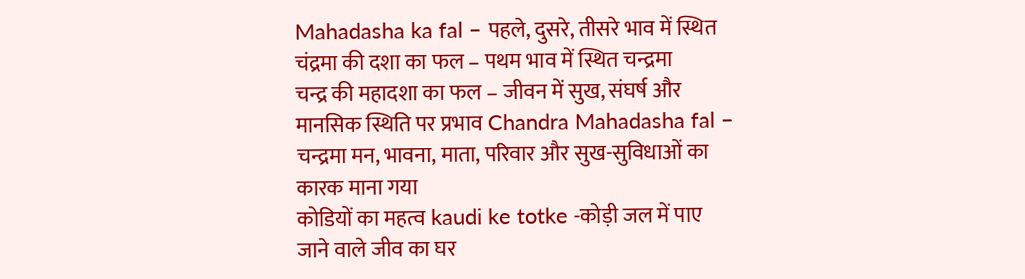Mahadasha ka fal – पहले, दुसरे, तीसरे भाव में स्थित चंद्रमा की दशा का फल – पथम भाव में स्थित चन्द्रमा
चन्द्र की महादशा का फल – जीवन में सुख, संघर्ष और मानसिक स्थिति पर प्रभाव Chandra Mahadasha fal – चन्द्रमा मन, भावना, माता, परिवार और सुख-सुविधाओं का कारक माना गया
कोडियों का महत्व kaudi ke totke -कोड़ी जल में पाए जाने वाले जीव का घर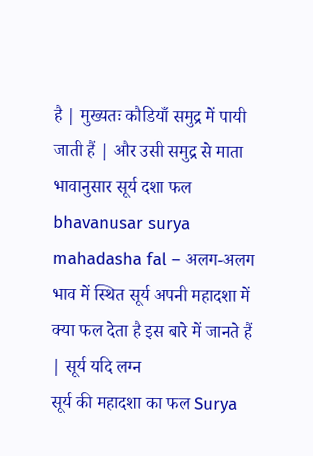है | मुख्यतः कौडियाँ समुद्र में पायी जाती हैं | और उसी समुद्र से माता
भावानुसार सूर्य दशा फल bhavanusar surya mahadasha fal – अलग-अलग भाव में स्थित सूर्य अपनी महादशा में क्या फल देता है इस बारे में जानते हैं | सूर्य यदि लग्न
सूर्य की महादशा का फल Surya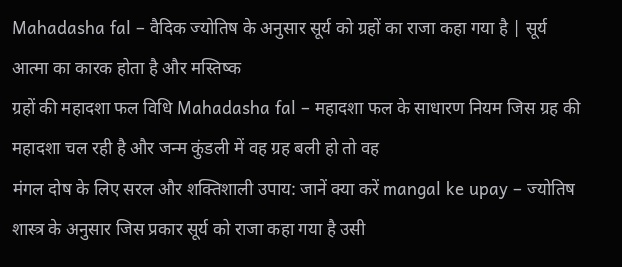Mahadasha fal – वैदिक ज्योतिष के अनुसार सूर्य को ग्रहों का राजा कहा गया है | सूर्य आत्मा का कारक होता है और मस्तिष्क
ग्रहों की महादशा फल विधि Mahadasha fal – महादशा फल के साधारण नियम जिस ग्रह की महादशा चल रही है और जन्म कुंडली में वह ग्रह बली हो तो वह
मंगल दोष के लिए सरल और शक्तिशाली उपाय: जानें क्या करें mangal ke upay – ज्योतिष शास्त्र के अनुसार जिस प्रकार सूर्य को राजा कहा गया है उसी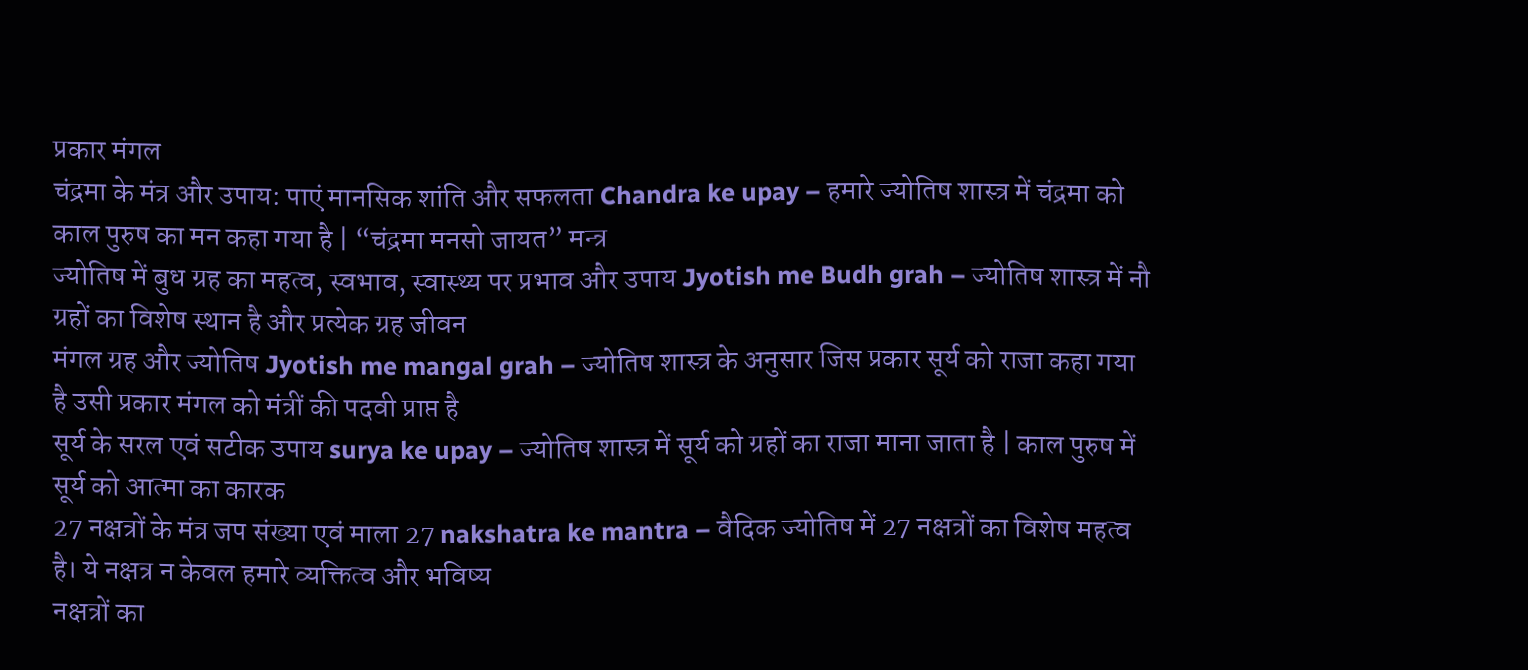प्रकार मंगल
चंद्रमा के मंत्र और उपाय: पाएं मानसिक शांति और सफलता Chandra ke upay – हमारे ज्योतिष शास्त्र में चंद्रमा को काल पुरुष का मन कहा गया है | “चंद्रमा मनसो जायत” मन्त्र
ज्योतिष में बुध ग्रह का महत्व, स्वभाव, स्वास्थ्य पर प्रभाव और उपाय Jyotish me Budh grah – ज्योतिष शास्त्र में नौ ग्रहों का विशेष स्थान है और प्रत्येक ग्रह जीवन
मंगल ग्रह और ज्योतिष Jyotish me mangal grah – ज्योतिष शास्त्र के अनुसार जिस प्रकार सूर्य को राजा कहा गया है उसी प्रकार मंगल को मंत्रीं की पदवी प्राप्त है
सूर्य के सरल एवं सटीक उपाय surya ke upay – ज्योतिष शास्त्र में सूर्य को ग्रहों का राजा माना जाता है | काल पुरुष में सूर्य को आत्मा का कारक
27 नक्षत्रों के मंत्र जप संख्या एवं माला 27 nakshatra ke mantra – वैदिक ज्योतिष में 27 नक्षत्रों का विशेष महत्व है। ये नक्षत्र न केवल हमारे व्यक्तित्व और भविष्य
नक्षत्रों का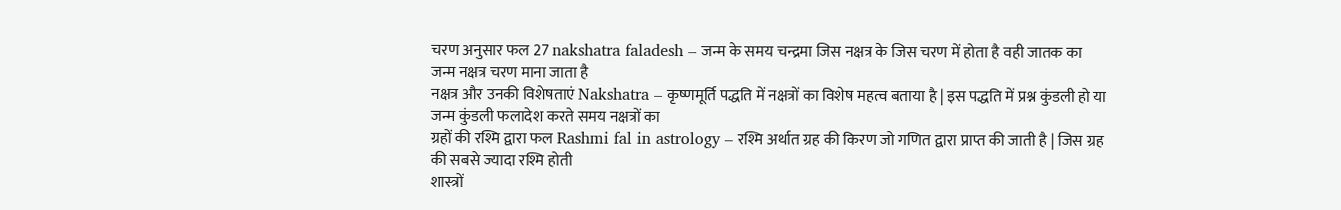चरण अनुसार फल 27 nakshatra faladesh – जन्म के समय चन्द्रमा जिस नक्षत्र के जिस चरण में होता है वही जातक का जन्म नक्षत्र चरण माना जाता है
नक्षत्र और उनकी विशेषताएं Nakshatra – कृष्णमूर्ति पद्धति में नक्षत्रों का विशेष महत्व बताया है | इस पद्धति में प्रश्न कुंडली हो या जन्म कुंडली फलादेश करते समय नक्षत्रों का
ग्रहों की रश्मि द्वारा फल Rashmi fal in astrology – रश्मि अर्थात ग्रह की किरण जो गणित द्वारा प्राप्त की जाती है | जिस ग्रह की सबसे ज्यादा रश्मि होती
शास्त्रों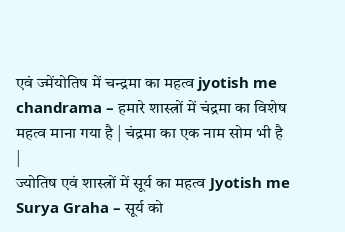एवं ज्मेंयोतिष में चन्द्रमा का महत्व jyotish me chandrama – हमारे शास्त्रों में चंद्रमा का विशेष महत्व माना गया है | चंद्रमा का एक नाम सोम भी है |
ज्योतिष एवं शास्त्रों में सूर्य का महत्व Jyotish me Surya Graha – सूर्य को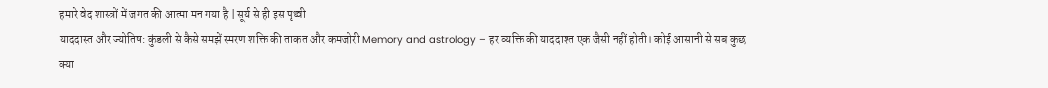हमारे वेद शास्त्रों में जगत की आत्मा मन गया है | सूर्य से ही इस पृथ्वी
याददास्त और ज्योतिष: कुंडली से कैसे समझें स्मरण शक्ति की ताकत और कमजोरी Memory and astrology – हर व्यक्ति की याददाश्त एक जैसी नहीं होती। कोई आसानी से सब कुछ
क्या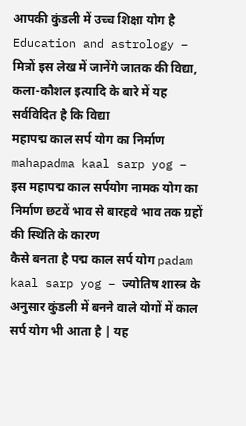आपकी कुंडली में उच्च शिक्षा योग है Education and astrology – मित्रों इस लेख में जानेंगे जातक की विद्या, कला-कौशल इत्यादि के बारे में यह सर्वविदित है कि विद्या
महापद्म काल सर्प योग का निर्माण mahapadma kaal sarp yog – इस महापद्म काल सर्पयोग नामक योग का निर्माण छटवें भाव से बारहवे भाव तक ग्रहों की स्थिति के कारण
कैसे बनता है पद्म काल सर्प योग padam kaal sarp yog – ज्योतिष शास्त्र के अनुसार कुंडली में बनने वाले योगों में काल सर्प योग भी आता है | यह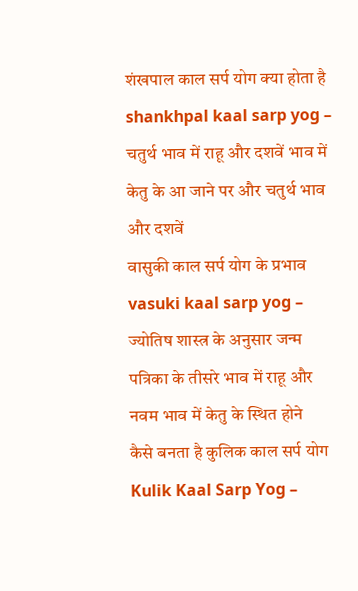शंखपाल काल सर्प योग क्या होता है shankhpal kaal sarp yog – चतुर्थ भाव में राहू और दशवें भाव में केतु के आ जाने पर और चतुर्थ भाव और दशवें
वासुकी काल सर्प योग के प्रभाव vasuki kaal sarp yog – ज्योतिष शास्त्र के अनुसार जन्म पत्रिका के तीसरे भाव में राहू और नवम भाव में केतु के स्थित होने
कैसे बनता है कुलिक काल सर्प योग Kulik Kaal Sarp Yog –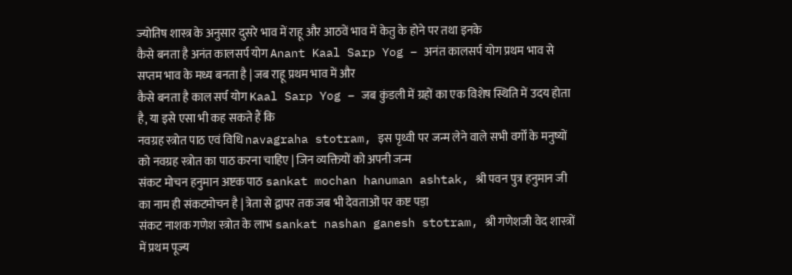ज्योतिष शास्त्र के अनुसार दुसरे भाव में राहू और आठवें भाव में केतु के होने पर तथा इनके
कैसे बनता है अनंत कालसर्प योग Anant Kaal Sarp Yog – अनंत कालसर्प योग प्रथम भाव से सप्तम भाव के मध्य बनता है | जब राहू प्रथम भाव में और
कैसे बनता है काल सर्प योग Kaal Sarp Yog – जब कुंडली में ग्रहों का एक विशेष स्थिति में उदय होता है, या इसे एसा भी कह सकते हैं कि
नवग्रह स्त्रोत पाठ एवं विधि navagraha stotram, इस पृथ्वी पर जन्म लेने वाले सभी वर्गों के मनुष्यों को नवग्रह स्त्रोत का पाठ करना चाहिए | जिन व्यक्तियों को अपनी जन्म
संकट मोचन हनुमान अष्टक पाठ sankat mochan hanuman ashtak, श्री पवन पुत्र हनुमान जी का नाम ही संकटमोचन है | त्रेता से द्वापर तक जब भी देवताओं पर कष्ट पड़ा
संकट नाशक गणेश स्त्रोत के लाभ sankat nashan ganesh stotram, श्री गणेशजी वेद शास्त्रों में प्रथम पूज्य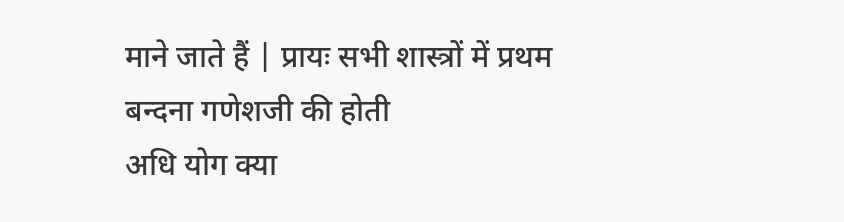माने जाते हैं | प्रायः सभी शास्त्रों में प्रथम बन्दना गणेशजी की होती
अधि योग क्या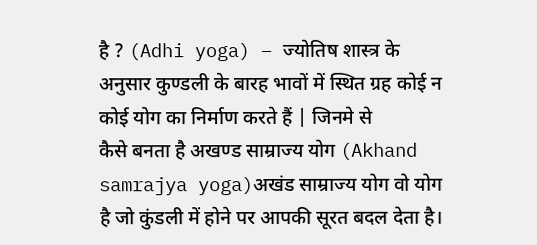है ? (Adhi yoga) – ज्योतिष शास्त्र के अनुसार कुण्डली के बारह भावों में स्थित ग्रह कोई न कोई योग का निर्माण करते हैं | जिनमे से
कैसे बनता है अखण्ड साम्राज्य योग (Akhand samrajya yoga)अखंड साम्राज्य योग वो योग है जो कुंडली में होने पर आपकी सूरत बदल देता है।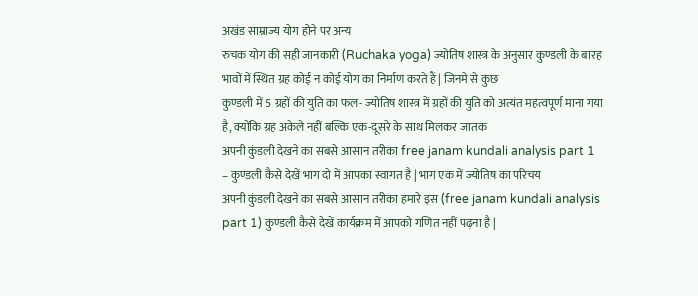अखंड साम्राज्य योग होने पर अन्य
रुचक योग की सही जानकारी (Ruchaka yoga) ज्योतिष शास्त्र के अनुसार कुण्डली के बारह भावों में स्थित ग्रह कोई न कोई योग का निर्माण करते हैं | जिनमे से कुछ
कुण्डली में 5 ग्रहों की युति का फल- ज्योतिष शास्त्र में ग्रहों की युति को अत्यंत महत्वपूर्ण माना गया है, क्योंकि ग्रह अकेले नहीं बल्कि एक-दूसरे के साथ मिलकर जातक
अपनी कुंडली देखने का सबसे आसान तरीका free janam kundali analysis part 1 – कुण्डली कैसे देखें भाग दो में आपका स्वागत है | भाग एक में ज्योतिष का परिचय
अपनी कुंडली देखने का सबसे आसान तरीका हमारे इस (free janam kundali analysis part 1) कुण्डली कैसे देखें कार्यक्रम में आपको गणित नहीं पढ़ना है |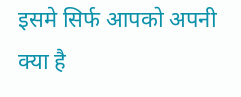इसमे सिर्फ आपको अपनी
क्या है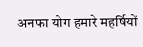अनफा योग हमारे महर्षियों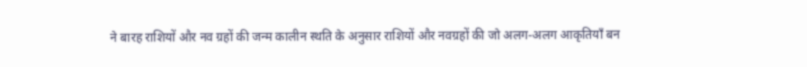ने बारह राशियों और नव ग्रहों की जन्म कालीन स्थति के अनुसार राशियों और नवग्रहों की जो अलग-अलग आकृतियाँ बन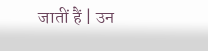जातीं हैं | उन